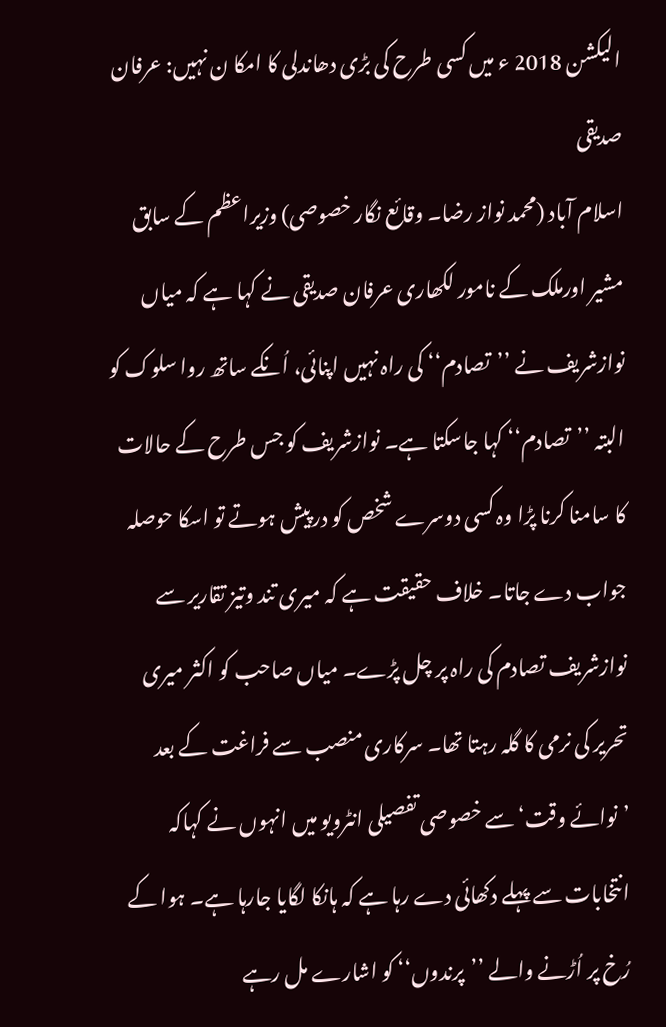الیکشن 2018 ء میں کسی طرح کی بڑی دھاندلی کا امکا ن نہیں: عرفان صدیقی
اسلام آباد (محمد نواز رضا۔ وقائع نگار خصوصی) وزیراعظم کے سابق مشیر اورملک کے نامور لکھاری عرفان صدیقی نے کہا ہے کہ میاں نوازشریف نے ’’تصادم‘‘ کی راہ نہیں اپنائی، اُنکے ساتھ روا سلوک کو البتہ ’’تصادم‘‘ کہا جاسکتا ہے۔ نوازشریف کو جس طرح کے حالات کا سامنا کرنا پڑا وہ کسی دوسرے شخص کو درپیش ہوتے تو اسکا حوصلہ جواب دے جاتا۔ خلاف حقیقت ہے کہ میری تند وتیز تقاریر سے نوازشریف تصادم کی راہ پر چل پڑے۔ میاں صاحب کو اکثر میری تحریر کی نرمی کا گلہ رہتا تھا۔ سرکاری منصب سے فراغت کے بعد ’نوائے وقت‘ سے خصوصی تفصیلی انٹرویو میں انہوں نے کہاکہ انتخابات سے پہلے دکھائی دے رہا ہے کہ ہانکا لگایا جارہا ہے۔ ہوا کے رُخ پر اُڑنے والے ’’پرندوں‘‘ کو اشارے مل رہے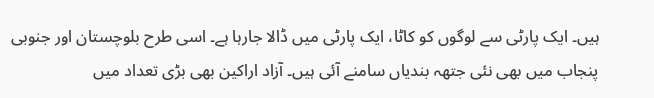ہیں۔ ایک پارٹی سے لوگوں کو کاٹا، ایک پارٹی میں ڈالا جارہا ہے۔ اسی طرح بلوچستان اور جنوبی پنجاب میں بھی نئی جتھہ بندیاں سامنے آئی ہیں۔ آزاد اراکین بھی بڑی تعداد میں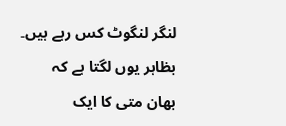لنگر لنگوٹ کس رہے ہیں۔ بظاہر یوں لگتا ہے کہ بھان متی کا ایک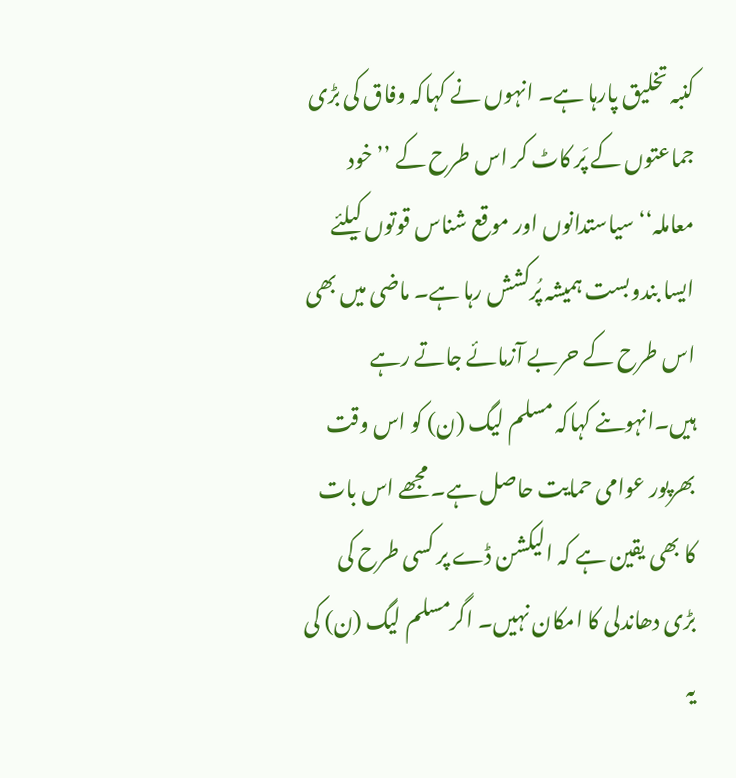کنبہ تخلیق پارہا ہے۔ انہوں نے کہاکہ وفاق کی بڑی جماعتوں کے پَر کاٹ کر اس طرح کے ’’خود معاملہ‘‘ سیاستدانوں اور موقع شناس قوتوں کیلئے ایسا بندوبست ہمیشہ پُرکشش رہا ہے۔ ماضی میں بھی اس طرح کے حربے آزمائے جاتے رہے ہیں۔انہوںنے کہاکہ مسلم لیگ (ن) کو اس وقت بھرپور عوامی حمایت حاصل ہے۔ مجھے اس بات کا بھی یقین ہے کہ الیکشن ڈے پر کسی طرح کی بڑی دھاندلی کا امکان نہیں۔ اگرمسلم لیگ (ن) کی یہ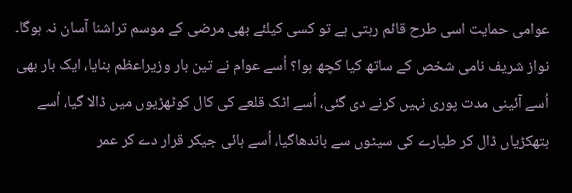عوامی حمایت اسی طرح قائم رہتی ہے تو کسی کیلئے بھی مرضی کے موسم تراشنا آسان نہ ہوگا۔ نواز شریف نامی شخص کے ساتھ کیا کچھ ہوا؟ اُسے عوام نے تین بار وزیراعظم بنایا، ایک بار بھی اُسے آئینی مدت پوری نہیں کرنے دی گئی، اُسے اٹک قلعے کی کال کوٹھڑیوں میں ڈالا گیا، اُسے ہتھکڑیاں ڈال کر طیارے کی سیٹوں سے باندھاگیا، اُسے ہائی جیکر قرار دے کر عمر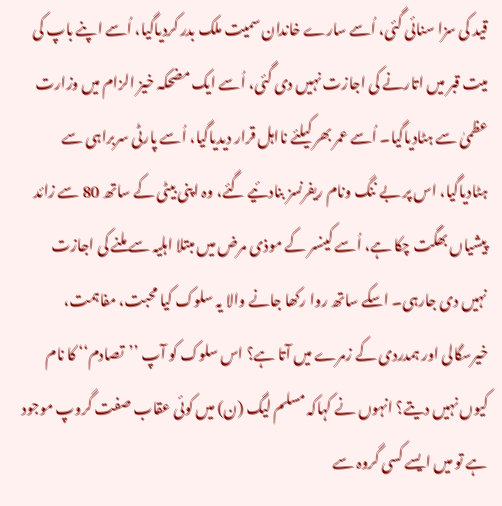قید کی سزا سنائی گئی، اُسے سارے خاندان سمیت ملک بدر کردیاگیا، اُسے اپنے باپ کی میت قبر میں اتارنے کی اجازت نہیں دی گئی، اُسے ایک مضحکہ خیز الزام میں وزارت عظمیٰ سے ہٹادیاگیا۔ اُسے عمر بھر کیلئے نااہل قرار دیدیاگیا، اُسے پارٹی سربراہی سے ہٹادیاگیا، اس پر بے ننگ ونام ریفرنسز بنادئیے گئے، وہ اپنی بیٹی کے ساتھ 80 سے زائد پیشیاں بھگت چکا ہے، اُسے کینسر کے موذی مرض میں مبتلا اہلیہ سے ملنے کی اجازت نہیں دی جارہی۔ اسکے ساتھ روا رکھا جانے والا یہ سلوک کیا محبت، مفاہمت، خیرسگالی اور ہمدردی کے زمرے میں آتا ہے؟ اس سلوک کو آپ ’’تصادم‘‘ کا نام کیوں نہیں دیتے؟ انہوں نے کہاکہ مسلم لیگ (ن) میں کوئی عقاب صفت گروپ موجود ہے تو میں ایسے کسی گروہ سے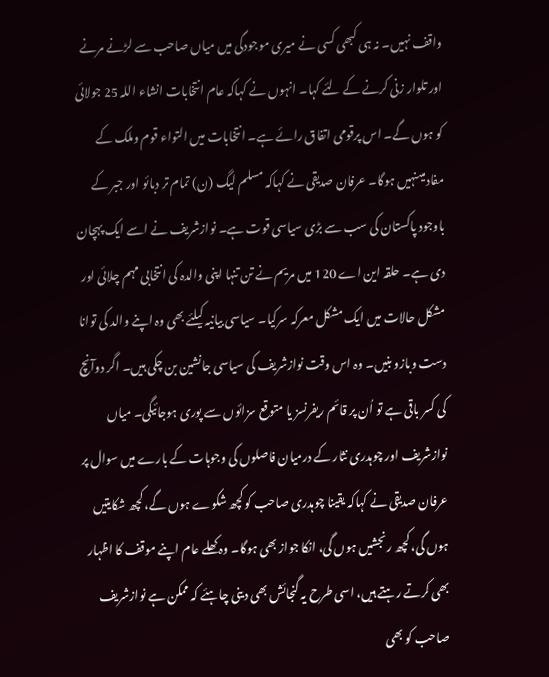واقف نہیں۔ نہ ہی کبھی کسی نے میری موجودگی میں میاں صاحب سے لڑنے مرنے اور تلوار زنی کرنے کے لئے کہا۔ انہوں نے کہاکہ عام انتخابات انشاء اللہ 25 جولائی کو ہوں گے۔ اس پرقومی اتفاق رائے ہے۔ انتخابات میں التواء قوم وملک کے مفادمیںنہیں ہوگا۔ عرفان صدیقی نے کہاکہ مسلم لیگ (ن) تمام تر دبائو اور جبر کے باوجود پاکستان کی سب سے بڑی سیاسی قوت ہے۔ نوازشریف نے اسے ایک پہچان دی ہے۔ حلقہ این اے 120 میں مریم نے تن تنہا اپنی والدہ کی انتخابی مہم چلائی اور مشکل حالات میں ایک مشکل معرکہ سرکیا۔ سیاسی بیانیہ کیلئے بھی وہ اپنے والد کی توانا دست وبازو بنیں۔ وہ اس وقت نوازشریف کی سیاسی جانشین بن چکی ہیں۔ اگر دوآنچ کی کسر باقی ہے تو اُن پر قائم ریفرنسز یا متوقع سزائوں سے پوری ہوجائیگی۔ میاں نوازشریف اور چوہدری نثار کے درمیان فاصلوں کی وجوہات کے بارے میں سوال پر عرفان صدیقی نے کہاکہ یقینا چوہدری صاحب کو کچھ شکوے ہوں گے، کچھ شکایتیں ہوں گی، کچھ رنجشیں ہوں گی، انکا جواز بھی ہوگا۔ وہ کھلے عام اپنے موقف کا اظہار بھی کرتے رہتے ہیں، اسی طرح یہ گنجائش بھی دینی چاہئے کہ ممکن ہے نوازشریف صاحب کو بھی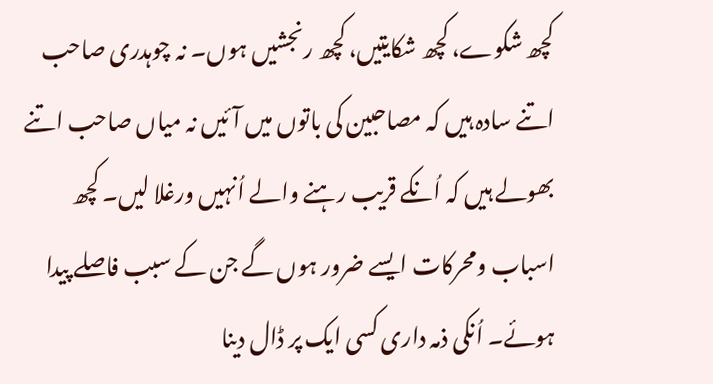کچھ شکوے، کچھ شکایتیں، کچھ رنجشیں ہوں۔ نہ چوہدری صاحب اتنے سادہ ہیں کہ مصاحبین کی باتوں میں آئیں نہ میاں صاحب اتنے بھولے ہیں کہ اُنکے قریب رہنے والے اُنہیں ورغلا لیں۔ کچھ اسباب ومحرکات ایسے ضرور ہوں گے جن کے سبب فاصلے پیدا ہوئے۔ اُنکی ذمہ داری کسی ایک پر ڈال دینا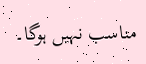مناسب نہیں ہوگا۔